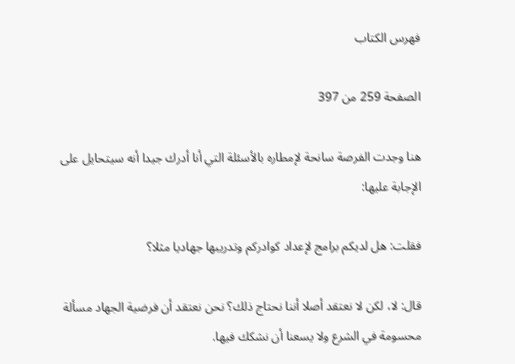فهرس الكتاب

الصفحة 259 من 397

هنا وجدت الفرصة سانحة لإمطاره بالأسئلة التي أنا أدرك جيدا أنه سيتحايل على الإجابة عليها:

فقلت: هل لديكم برامج لإعداد كوادركم وتدريبها جهاديا مثلا؟

قال: لا، لكن لا نعتقد أصلا أننا نحتاج ذلك؟ نحن نعتقد أن فرضية الجهاد مسألة محسومة في الشرع ولا يسعنا أن نشكك فيها.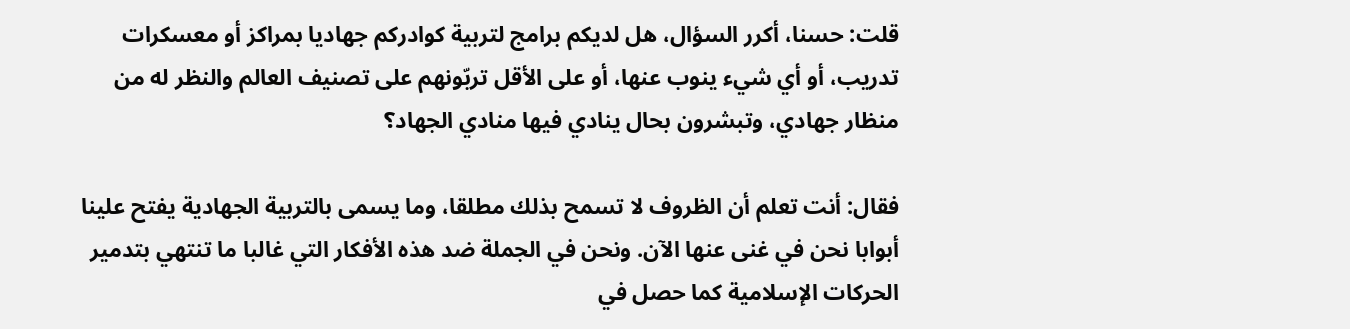قلت: حسنا، أكرر السؤال، هل لديكم برامج لتربية كوادركم جهاديا بمراكز أو معسكرات تدريب، أو أي شيء ينوب عنها، أو على الأقل تربّونهم على تصنيف العالم والنظر له من منظار جهادي، وتبشرون بحال ينادي فيها منادي الجهاد؟

فقال: أنت تعلم أن الظروف لا تسمح بذلك مطلقا، وما يسمى بالتربية الجهادية يفتح علينا أبوابا نحن في غنى عنها الآن. ونحن في الجملة ضد هذه الأفكار التي غالبا ما تنتهي بتدمير الحركات الإسلامية كما حصل في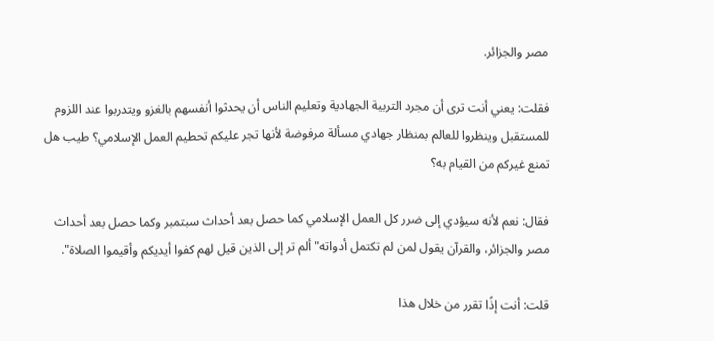مصر والجزائر.

فقلت: يعني أنت ترى أن مجرد التربية الجهادية وتعليم الناس أن يحدثوا أنفسهم بالغزو ويتدربوا عند اللزوم للمستقبل وينظروا للعالم بمنظار جهادي مسألة مرفوضة لأنها تجر عليكم تحطيم العمل الإسلامي؟ طيب هل تمنع غيركم من القيام به؟

فقال: نعم لأنه سيؤدي إلى ضرر كل العمل الإسلامي كما حصل بعد أحداث سبتمبر وكما حصل بعد أحداث مصر والجزائر، والقرآن يقول لمن لم تكتمل أدواته"ألم تر إلى الذين قيل لهم كفوا أيديكم وأقيموا الصلاة".

قلت: أنت إذًا تقرر من خلال هذا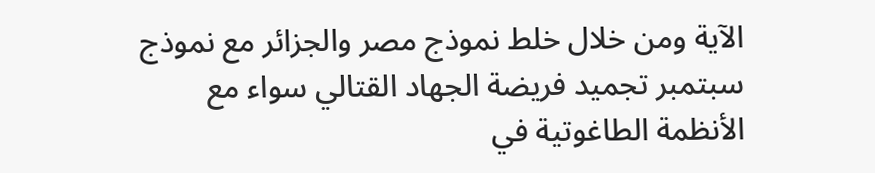الآية ومن خلال خلط نموذج مصر والجزائر مع نموذج سبتمبر تجميد فريضة الجهاد القتالي سواء مع الأنظمة الطاغوتية في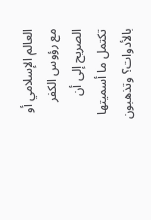العالم الإسلامي أو مع رؤوس الكفر الصريح إلى أن تكتمل ما أسميتها بالأدوات؟ وتذهبون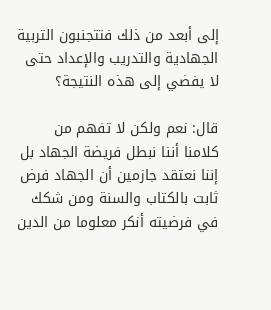إلى أبعد من ذلك فتتجنبون التربية الجهادية والتدريب والإعداد حتى لا يفضي إلى هذه النتيجة؟

قال: نعم ولكن لا تفهم من كلامنا أننا نبطل فريضة الجهاد بل إننا نعتقد جازمين أن الجهاد فرض ثابت بالكتاب والسنة ومن شكك في فرضيته أنكر معلوما من الدين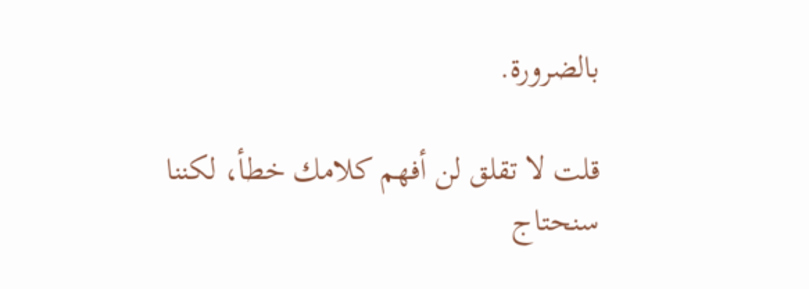بالضرورة.

قلت لا تقلق لن أفهم كلامك خطأ، لكننا سنحتاج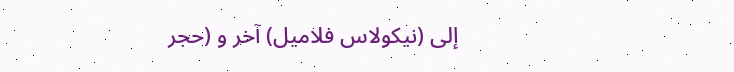إلى (نيكولاس فلاميل) آخر و (حجر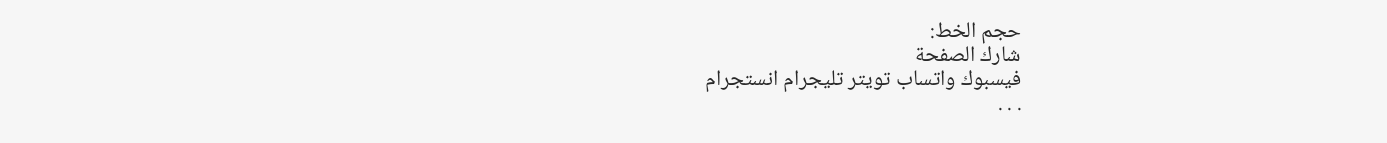حجم الخط:
شارك الصفحة
فيسبوك واتساب تويتر تليجرام انستجرام
. . .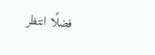فضلًا انتظر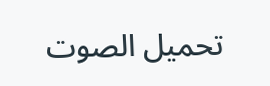تحميل الصوت